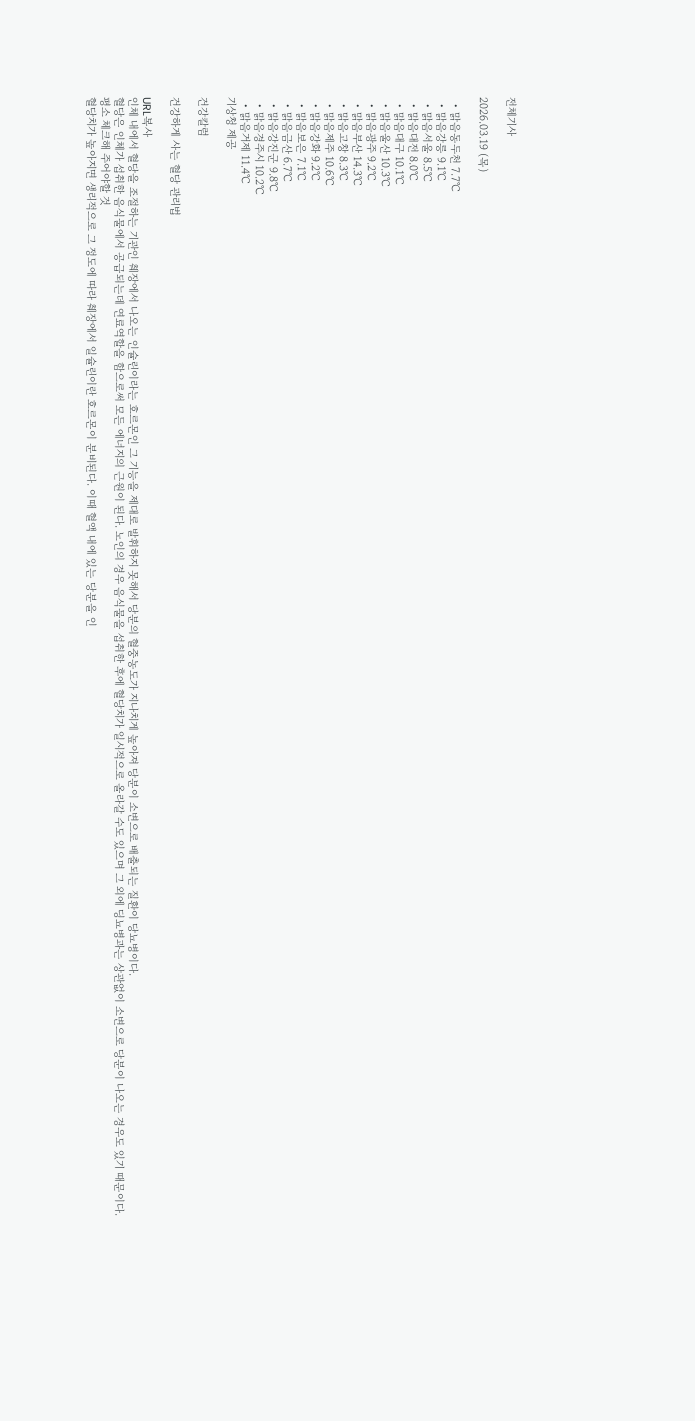전체기사

2026.03.19 (목)

  • 맑음동두천 7.7℃
  • 맑음강릉 9.1℃
  • 맑음서울 8.5℃
  • 맑음대전 8.0℃
  • 맑음대구 10.1℃
  • 맑음울산 10.3℃
  • 맑음광주 9.2℃
  • 맑음부산 14.3℃
  • 맑음고창 8.3℃
  • 맑음제주 10.6℃
  • 맑음강화 9.2℃
  • 맑음보은 7.1℃
  • 맑음금산 6.7℃
  • 맑음강진군 9.8℃
  • 맑음경주시 10.2℃
  • 맑음거제 11.4℃
기상청 제공

건강칼럼

건강하게 사는 혈당 관리법

URL복사
인체 내에서 혈당을 조절하는 기관인 췌장에서 나오는 인슐린이라는 호르몬인 그 기능을 제대로 발휘하지 못해서 당분의 혈중농도가 지나치게 높아져 당분이 소변으로 배출되는 질환이 당뇨병이다.
혈당은 인체가 섭취한 음식물에서 공급되는데 연료역할을 함으로써 모든 에너지의 근원이 된다. 노인의 경우 음식물을 섭취한 후에 혈당치가 일시적으로 올라갈 수도 있으며 그 외에 딩뇨병과는 상관없이 소변으로 당분이 나오는 경우도 있기 때문이다.
평소 체크해 주어야할 것
혈당치가 높아지면 생리적으로 그 정도에 따라 췌장에서 일슐린이란 호르몬이 분비된다. 이때 혈액 내에 있는 당분을 인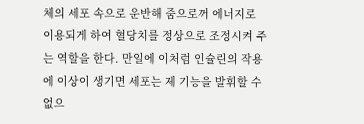체의 세포 속으로 운반해 줌으로꺼 에너지로 이용되게 하여 혈당치를 정상으로 조정시켜 주는 역할을 한다. 만일에 이처럼 인슐린의 작용에 이상이 생기면 세포는 제 기능을 발휘할 수 없으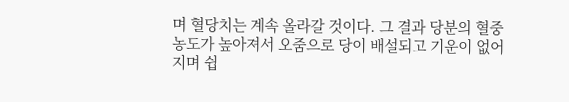며 혈당치는 계속 올라갈 것이다. 그 결과 당분의 혈중 농도가 높아져서 오줌으로 당이 배설되고 기운이 없어지며 쉽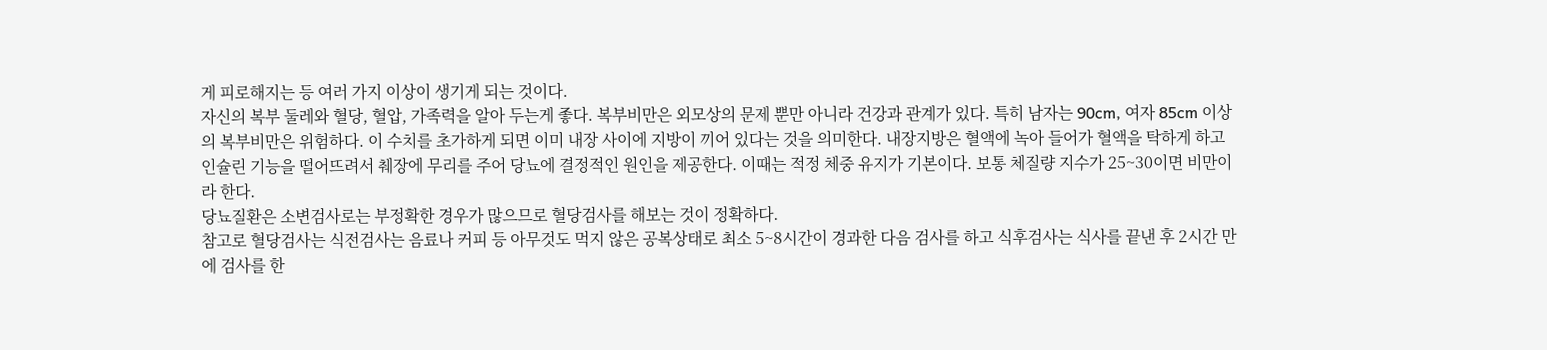게 피로해지는 등 여러 가지 이상이 생기게 되는 것이다.
자신의 복부 둘레와 혈당, 혈압, 가족력을 알아 두는게 좋다. 복부비만은 외모상의 문제 뿐만 아니라 건강과 관계가 있다. 특히 남자는 90cm, 여자 85cm 이상의 복부비만은 위험하다. 이 수치를 초가하게 되면 이미 내장 사이에 지방이 끼어 있다는 것을 의미한다. 내장지방은 혈액에 녹아 들어가 혈액을 탁하게 하고 인슐린 기능을 떨어뜨려서 췌장에 무리를 주어 당뇨에 결정적인 원인을 제공한다. 이때는 적정 체중 유지가 기본이다. 보통 체질량 지수가 25~30이면 비만이라 한다.
당뇨질환은 소변검사로는 부정확한 경우가 많으므로 혈당검사를 해보는 것이 정확하다.
참고로 혈당검사는 식전검사는 음료나 커피 등 아무것도 먹지 않은 공복상태로 최소 5~8시간이 경과한 다음 검사를 하고 식후검사는 식사를 끝낸 후 2시간 만에 검사를 한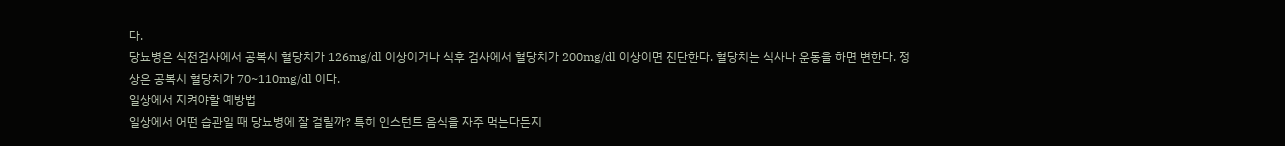다.
당뇨병은 식전검사에서 공복시 혈당치가 126mg/dl 이상이거나 식후 검사에서 혈당치가 200mg/dl 이상이면 진단한다. 혈당치는 식사나 운동을 하면 변한다. 정상은 공복시 혈당치가 70~110mg/dl 이다.
일상에서 지켜야할 예방법
일상에서 어떤 습관일 때 당뇨병에 잘 걸릴까? 특히 인스턴트 음식을 자주 먹는다든지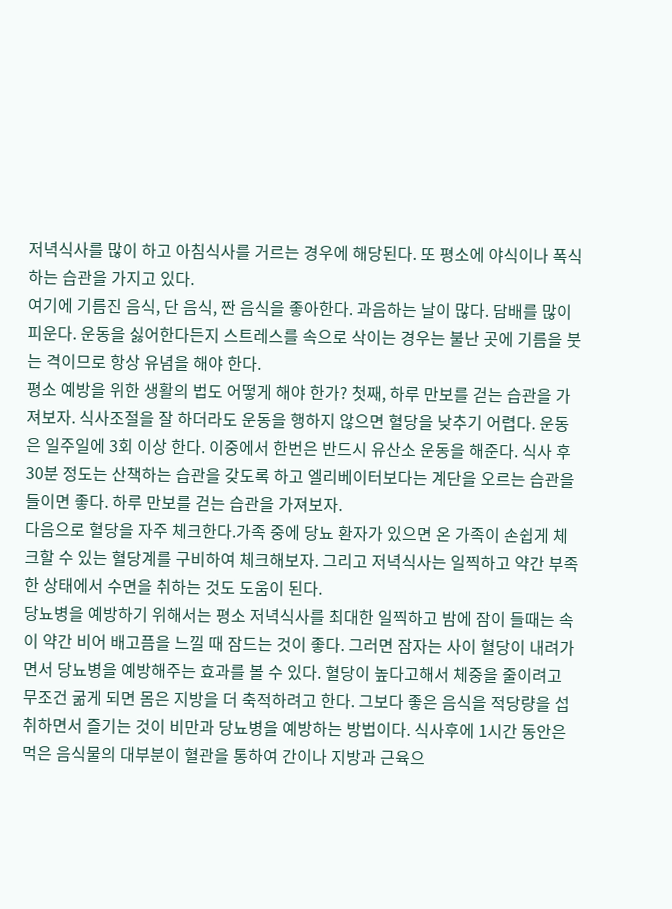저녁식사를 많이 하고 아침식사를 거르는 경우에 해당된다. 또 평소에 야식이나 폭식하는 습관을 가지고 있다.
여기에 기름진 음식, 단 음식, 짠 음식을 좋아한다. 과음하는 날이 많다. 담배를 많이 피운다. 운동을 싫어한다든지 스트레스를 속으로 삭이는 경우는 불난 곳에 기름을 붓는 격이므로 항상 유념을 해야 한다.
평소 예방을 위한 생활의 법도 어떻게 해야 한가? 첫째, 하루 만보를 걷는 습관을 가져보자. 식사조절을 잘 하더라도 운동을 행하지 않으면 혈당을 낮추기 어렵다. 운동은 일주일에 3회 이상 한다. 이중에서 한번은 반드시 유산소 운동을 해준다. 식사 후 30분 정도는 산책하는 습관을 갖도록 하고 엘리베이터보다는 계단을 오르는 습관을 들이면 좋다. 하루 만보를 걷는 습관을 가져보자.
다음으로 혈당을 자주 체크한다.가족 중에 당뇨 환자가 있으면 온 가족이 손쉽게 체크할 수 있는 혈당계를 구비하여 체크해보자. 그리고 저녁식사는 일찍하고 약간 부족한 상태에서 수면을 취하는 것도 도움이 된다.
당뇨병을 예방하기 위해서는 평소 저녁식사를 최대한 일찍하고 밤에 잠이 들때는 속이 약간 비어 배고픔을 느낄 때 잠드는 것이 좋다. 그러면 잠자는 사이 혈당이 내려가면서 당뇨병을 예방해주는 효과를 볼 수 있다. 혈당이 높다고해서 체중을 줄이려고 무조건 굶게 되면 몸은 지방을 더 축적하려고 한다. 그보다 좋은 음식을 적당량을 섭취하면서 즐기는 것이 비만과 당뇨병을 예방하는 방법이다. 식사후에 1시간 동안은 먹은 음식물의 대부분이 혈관을 통하여 간이나 지방과 근육으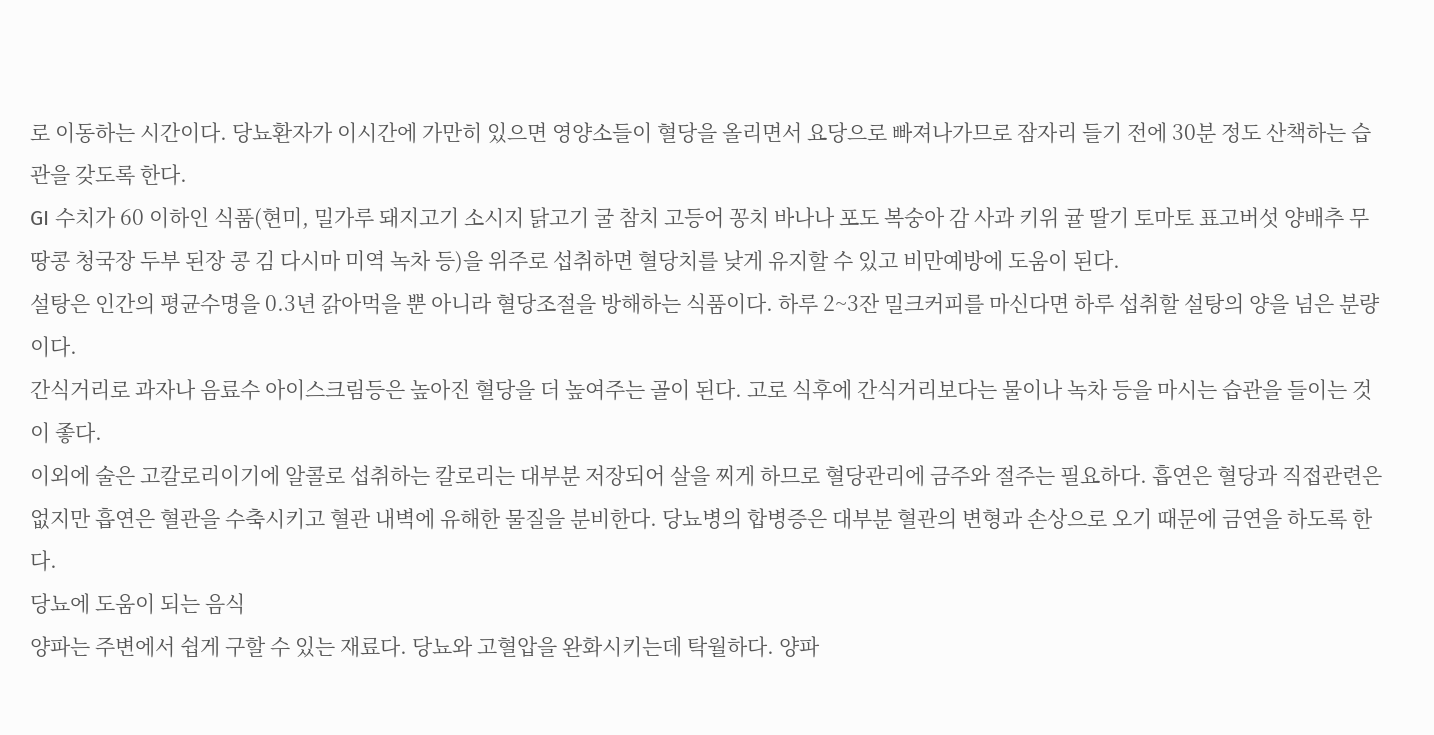로 이동하는 시간이다. 당뇨환자가 이시간에 가만히 있으면 영양소들이 혈당을 올리면서 요당으로 빠져나가므로 잠자리 들기 전에 30분 정도 산책하는 습관을 갖도록 한다.
GI 수치가 60 이하인 식품(현미, 밀가루 돼지고기 소시지 닭고기 굴 참치 고등어 꽁치 바나나 포도 복숭아 감 사과 키위 귤 딸기 토마토 표고버섯 양배추 무 땅콩 청국장 두부 된장 콩 김 다시마 미역 녹차 등)을 위주로 섭취하면 혈당치를 낮게 유지할 수 있고 비만예방에 도움이 된다.
설탕은 인간의 평균수명을 0.3년 갉아먹을 뿐 아니라 혈당조절을 방해하는 식품이다. 하루 2~3잔 밀크커피를 마신다면 하루 섭취할 설탕의 양을 넘은 분량이다.
간식거리로 과자나 음료수 아이스크림등은 높아진 혈당을 더 높여주는 골이 된다. 고로 식후에 간식거리보다는 물이나 녹차 등을 마시는 습관을 들이는 것이 좋다.
이외에 술은 고칼로리이기에 알콜로 섭취하는 칼로리는 대부분 저장되어 살을 찌게 하므로 혈당관리에 금주와 절주는 필요하다. 흡연은 혈당과 직접관련은 없지만 흡연은 혈관을 수축시키고 혈관 내벽에 유해한 물질을 분비한다. 당뇨병의 합병증은 대부분 혈관의 변형과 손상으로 오기 때문에 금연을 하도록 한다.
당뇨에 도움이 되는 음식
양파는 주변에서 쉽게 구할 수 있는 재료다. 당뇨와 고혈압을 완화시키는데 탁월하다. 양파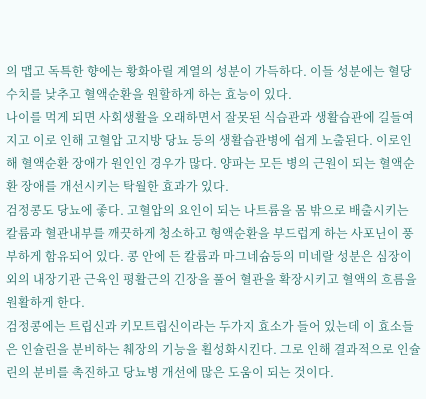의 맵고 독특한 향에는 황화아릴 계열의 성분이 가득하다. 이들 성분에는 혈당수치를 낮추고 혈액순환을 원할하게 하는 효능이 있다.
나이를 먹게 되면 사회생활을 오래하면서 잘못된 식습관과 생활습관에 길들여지고 이로 인해 고혈압 고지방 당뇨 등의 생활습관병에 쉽게 노출된다. 이로인해 혈액순환 장애가 원인인 경우가 많다. 양파는 모든 병의 근원이 되는 혈액순환 장애를 개선시키는 탁월한 효과가 있다.
검정콩도 당뇨에 좋다. 고혈압의 요인이 되는 나트륨을 몸 밖으로 배출시키는 칼륨과 혈관내부를 깨끗하게 청소하고 형액순환을 부드럽게 하는 사포닌이 풍부하게 함유되어 있다. 콩 안에 든 칼륨과 마그네슘등의 미네랄 성분은 심장이외의 내장기관 근육인 평활근의 긴장을 풀어 혈관을 확장시키고 혈액의 흐름을 원활하게 한다.
검정콩에는 트립신과 키모트립신이라는 두가지 효소가 들어 있는데 이 효소들은 인슐린을 분비하는 췌장의 기능을 횔성화시킨다. 그로 인해 결과적으로 인슐린의 분비를 촉진하고 당뇨병 개선에 많은 도움이 되는 것이다.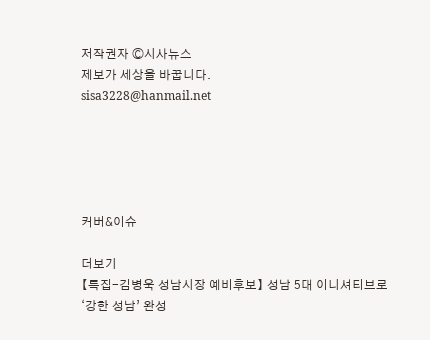저작권자 Ⓒ시사뉴스
제보가 세상을 바꿉니다.
sisa3228@hanmail.net





커버&이슈

더보기
【특집-김병욱 성남시장 예비후보】 성남 5대 이니셔티브로 ‘강한 성남’ 완성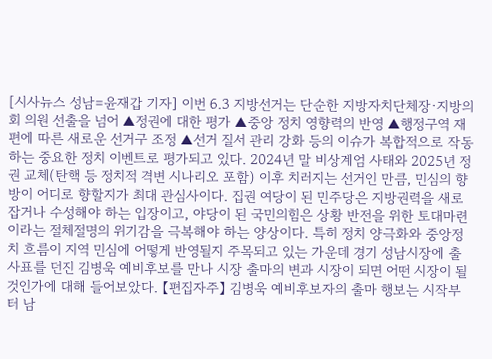[시사뉴스 성남=윤재갑 기자] 이번 6.3 지방선거는 단순한 지방자치단체장·지방의회 의원 선출을 넘어 ▲정권에 대한 평가 ▲중앙 정치 영향력의 반영 ▲행정구역 재편에 따른 새로운 선거구 조정 ▲선거 질서 관리 강화 등의 이슈가 복합적으로 작동하는 중요한 정치 이벤트로 평가되고 있다. 2024년 말 비상계엄 사태와 2025년 정권 교체(탄핵 등 정치적 격변 시나리오 포함) 이후 치러지는 선거인 만큼, 민심의 향방이 어디로 향할지가 최대 관심사이다. 집권 여당이 된 민주당은 지방권력을 새로 잡거나 수성해야 하는 입장이고, 야당이 된 국민의힘은 상황 반전을 위한 토대마련이라는 절체절명의 위기감을 극복해야 하는 양상이다. 특히 정치 양극화와 중앙정치 흐름이 지역 민심에 어떻게 반영될지 주목되고 있는 가운데 경기 성남시장에 출사표를 던진 김병욱 예비후보를 만나 시장 출마의 변과 시장이 되면 어떤 시장이 될 것인가에 대해 들어보았다. 【편집자주】 김병욱 예비후보자의 출마 행보는 시작부터 남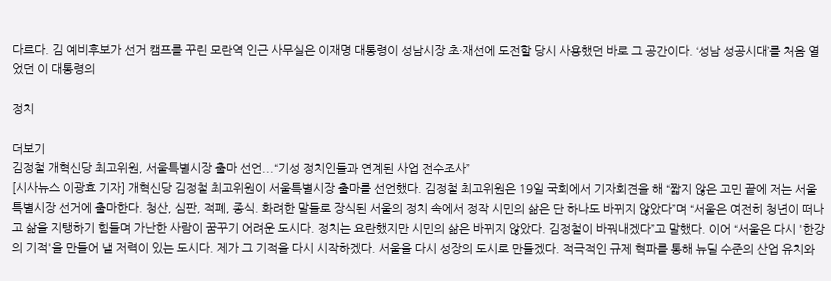다르다. 김 예비후보가 선거 캠프를 꾸린 모란역 인근 사무실은 이재명 대통령이 성남시장 초·재선에 도전할 당시 사용했던 바로 그 공간이다. ‘성남 성공시대’를 처음 열었던 이 대통령의

정치

더보기
김정철 개혁신당 최고위원, 서울특별시장 출마 선언...“기성 정치인들과 연계된 사업 전수조사”
[시사뉴스 이광효 기자] 개혁신당 김정철 최고위원이 서울특별시장 출마를 선언했다. 김정철 최고위원은 19일 국회에서 기자회견을 해 “짧지 않은 고민 끝에 저는 서울특별시장 선거에 출마한다. 청산, 심판, 적폐, 종식. 화려한 말들로 장식된 서울의 정치 속에서 정작 시민의 삶은 단 하나도 바뀌지 않았다”며 “서울은 여전히 청년이 떠나고 삶을 지탱하기 힘들며 가난한 사람이 꿈꾸기 어려운 도시다. 정치는 요란했지만 시민의 삶은 바뀌지 않았다. 김정철이 바꿔내겠다”고 말했다. 이어 “서울은 다시 '한강의 기적'을 만들어 낼 저력이 있는 도시다. 제가 그 기적을 다시 시작하겠다. 서울을 다시 성장의 도시로 만들겠다. 적극적인 규제 혁파를 통해 뉴딜 수준의 산업 유치와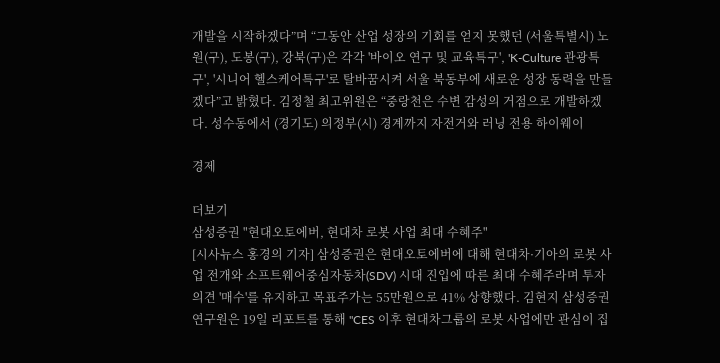개발을 시작하겠다”며 “그동안 산업 성장의 기회를 얻지 못했던 (서울특별시) 노원(구), 도봉(구), 강북(구)은 각각 '바이오 연구 및 교육특구', 'K-Culture 관광특구', '시니어 헬스케어특구'로 탈바꿈시켜 서울 북동부에 새로운 성장 동력을 만들겠다”고 밝혔다. 김정철 최고위원은 “중랑천은 수변 감성의 거점으로 개발하겠다. 성수동에서 (경기도) 의정부(시) 경계까지 자전거와 러닝 전용 하이웨이

경제

더보기
삼성증권 "현대오토에버, 현대차 로봇 사업 최대 수혜주"
[시사뉴스 홍경의 기자] 삼성증권은 현대오토에버에 대해 현대차·기아의 로봇 사업 전개와 소프트웨어중심자동차(SDV) 시대 진입에 따른 최대 수혜주라며 투자의견 '매수'를 유지하고 목표주가는 55만원으로 41% 상향했다. 김현지 삼성증권 연구원은 19일 리포트를 통해 "CES 이후 현대차그룹의 로봇 사업에만 관심이 집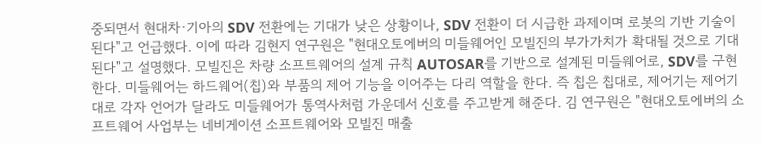중되면서 현대차·기아의 SDV 전환에는 기대가 낮은 상황이나, SDV 전환이 더 시급한 과제이며 로봇의 기반 기술이 된다"고 언급했다. 이에 따라 김현지 연구원은 "현대오토에버의 미들웨어인 모빌진의 부가가치가 확대될 것으로 기대된다"고 설명했다. 모빌진은 차량 소프트웨어의 설계 규칙 AUTOSAR를 기반으로 설계된 미들웨어로, SDV를 구현한다. 미들웨어는 하드웨어(칩)와 부품의 제어 기능을 이어주는 다리 역할을 한다. 즉 칩은 칩대로, 제어기는 제어기대로 각자 언어가 달라도 미들웨어가 통역사처럼 가운데서 신호를 주고받게 해준다. 김 연구원은 "현대오토에버의 소프트웨어 사업부는 네비게이션 소프트웨어와 모빌진 매출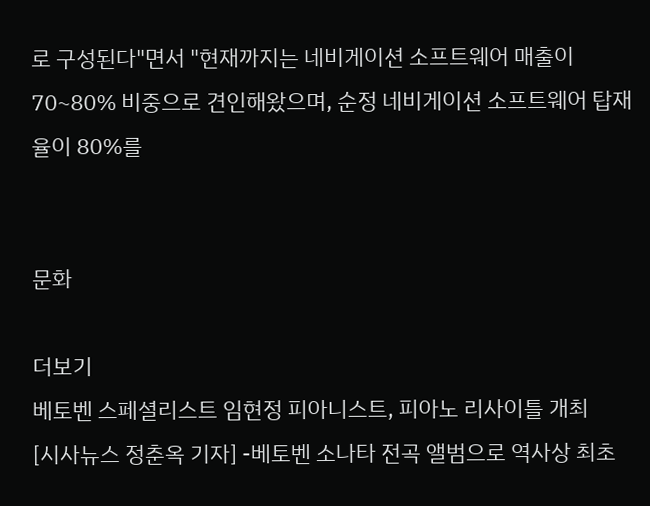로 구성된다"면서 "현재까지는 네비게이션 소프트웨어 매출이 70~80% 비중으로 견인해왔으며, 순정 네비게이션 소프트웨어 탑재율이 80%를


문화

더보기
베토벤 스페셜리스트 임현정 피아니스트, 피아노 리사이틀 개최
[시사뉴스 정춘옥 기자] -베토벤 소나타 전곡 앨범으로 역사상 최초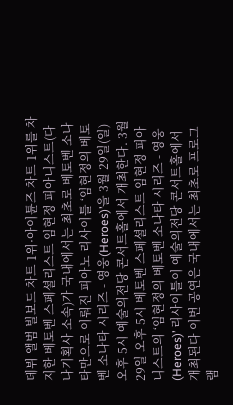데뷔 앨범 빌보드 차트 1위·아이튠즈 차트 1위를 차지한 베토벤 스페셜리스트 임현정 피아니스트(다나기획사 소속)가 국내에서는 최초로 베토벤 소나타만으로 이뤄진 피아노 리사이틀 ‘임현정의 베토벤 소나타 시리즈 - 영웅(Heroes)’을 3월 29일(일) 오후 5시 예술의전당 콘서트홀에서 개최한다. 3월 29일 오후 5시 베토벤 스페셜리스트 임현정 피아니스트의 ‘임현정의 베토벤 소나타 시리즈 - 영웅(Heroes)’ 리사이틀이 예술의전당 콘서트홀에서 개최된다 이번 공연은 국내에서는 최초로 프로그램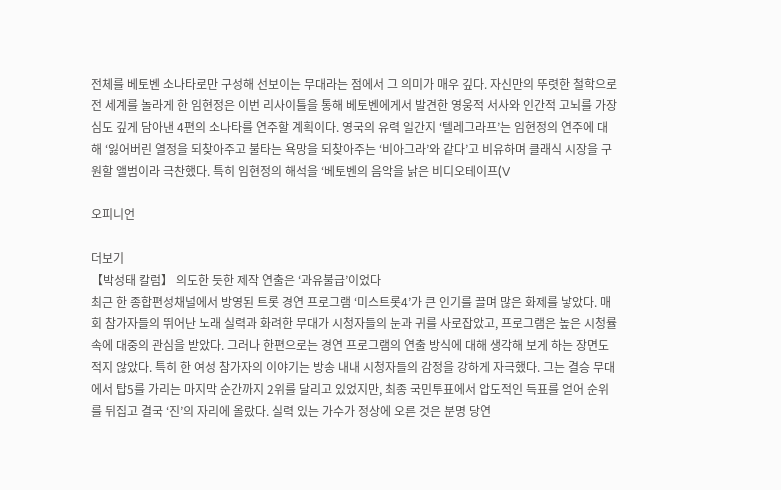전체를 베토벤 소나타로만 구성해 선보이는 무대라는 점에서 그 의미가 매우 깊다. 자신만의 뚜렷한 철학으로 전 세계를 놀라게 한 임현정은 이번 리사이틀을 통해 베토벤에게서 발견한 영웅적 서사와 인간적 고뇌를 가장 심도 깊게 담아낸 4편의 소나타를 연주할 계획이다. 영국의 유력 일간지 ‘텔레그라프’는 임현정의 연주에 대해 ‘잃어버린 열정을 되찾아주고 불타는 욕망을 되찾아주는 ‘비아그라’와 같다’고 비유하며 클래식 시장을 구원할 앨범이라 극찬했다. 특히 임현정의 해석을 ‘베토벤의 음악을 낡은 비디오테이프(V

오피니언

더보기
【박성태 칼럼】 의도한 듯한 제작 연출은 ‘과유불급’이었다
최근 한 종합편성채널에서 방영된 트롯 경연 프로그램 ‘미스트롯4’가 큰 인기를 끌며 많은 화제를 낳았다. 매회 참가자들의 뛰어난 노래 실력과 화려한 무대가 시청자들의 눈과 귀를 사로잡았고, 프로그램은 높은 시청률 속에 대중의 관심을 받았다. 그러나 한편으로는 경연 프로그램의 연출 방식에 대해 생각해 보게 하는 장면도 적지 않았다. 특히 한 여성 참가자의 이야기는 방송 내내 시청자들의 감정을 강하게 자극했다. 그는 결승 무대에서 탑5를 가리는 마지막 순간까지 2위를 달리고 있었지만, 최종 국민투표에서 압도적인 득표를 얻어 순위를 뒤집고 결국 ‘진’의 자리에 올랐다. 실력 있는 가수가 정상에 오른 것은 분명 당연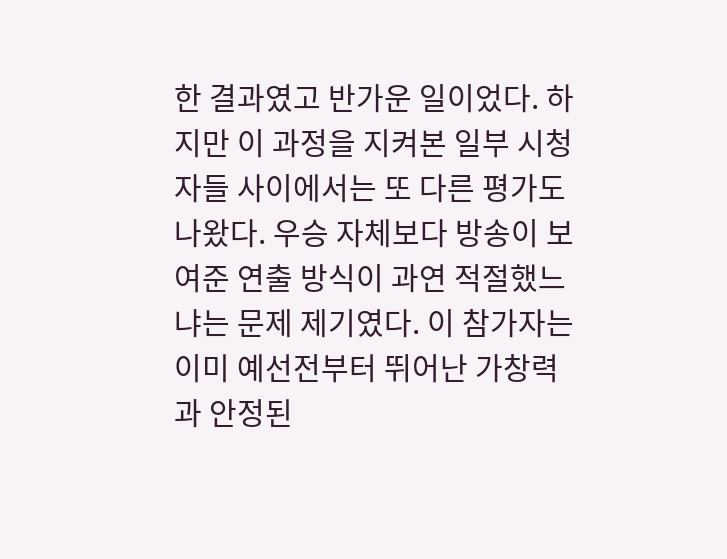한 결과였고 반가운 일이었다. 하지만 이 과정을 지켜본 일부 시청자들 사이에서는 또 다른 평가도 나왔다. 우승 자체보다 방송이 보여준 연출 방식이 과연 적절했느냐는 문제 제기였다. 이 참가자는 이미 예선전부터 뛰어난 가창력과 안정된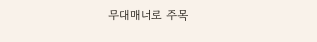무대매너로 주목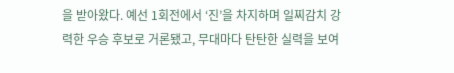을 받아왔다. 예선 1회전에서 ‘진’을 차지하며 일찌감치 강력한 우승 후보로 거론됐고, 무대마다 탄탄한 실력을 보여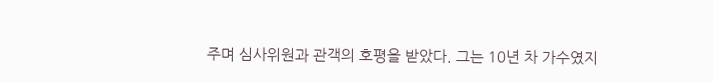주며 심사위원과 관객의 호평을 받았다. 그는 10년 차 가수였지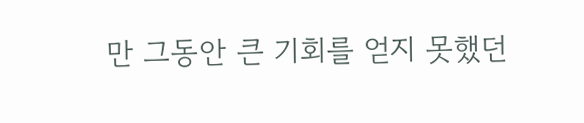만 그동안 큰 기회를 얻지 못했던